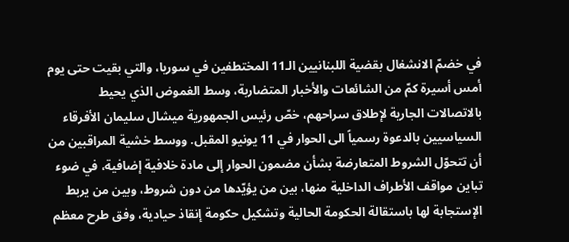في خضمّ الانشغال بقضية اللبنانيين الـ11 المختطفين في سوريا، والتي بقيت حتى يوم أمس أسيرة كمّ من الشائعات والأخبار المتضاربة، وسط الغموض الذي يحيط بالاتصالات الجارية لإطلاق سراحهم، خصّ رئيس الجمهورية ميشال سليمان الأفرقاء السياسيين بالدعوة رسمياً الى الحوار في 11 يونيو المقبل. ووسط خشية المراقبين من أن تتحوّل الشروط المتعارضة بشأن مضمون الحوار إلى مادة خلافية إضافية، في ضوء تباين مواقف الأطراف الداخلية منها، بين من يؤيّدها من دون شروط، وبين من يربط الإستجابة لها باستقالة الحكومة الحالية وتشكيل حكومة إنقاذ حيادية، وفق طرح معظم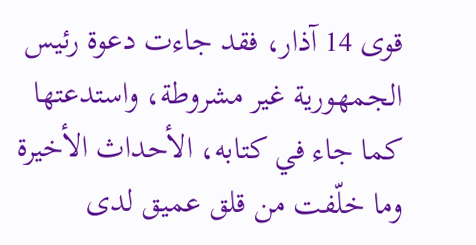قوى 14 آذار، فقد جاءت دعوة رئيس الجمهورية غير مشروطة، واستدعتها كما جاء في كتابه، الأحداث الأخيرة وما خلّفت من قلق عميق لدى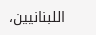اللبنانيين،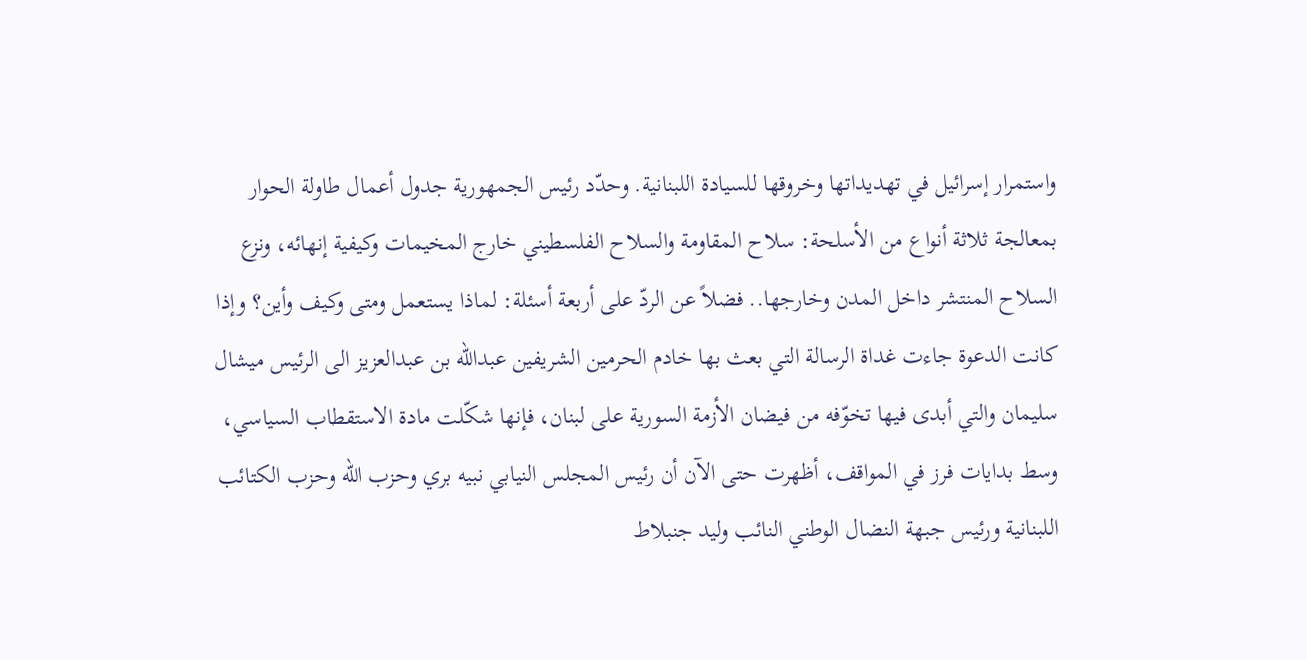واستمرار إسرائيل في تهديداتها وخروقها للسيادة اللبنانية. وحدّد رئيس الجمهورية جدول أعمال طاولة الحوار بمعالجة ثلاثة أنواع من الأسلحة: سلاح المقاومة والسلاح الفلسطيني خارج المخيمات وكيفية إنهائه، ونزع السلاح المنتشر داخل المدن وخارجها.. فضلاً عن الردّ على أربعة أسئلة: لماذا يستعمل ومتى وكيف وأين؟ وإذا كانت الدعوة جاءت غداة الرسالة التي بعث بها خادم الحرمين الشريفين عبدالله بن عبدالعزيز الى الرئيس ميشال سليمان والتي أبدى فيها تخوّفه من فيضان الأزمة السورية على لبنان، فإنها شكّلت مادة الاستقطاب السياسي، وسط بدايات فرز في المواقف، أظهرت حتى الآن أن رئيس المجلس النيابي نبيه بري وحزب الله وحزب الكتائب اللبنانية ورئيس جبهة النضال الوطني النائب وليد جنبلاط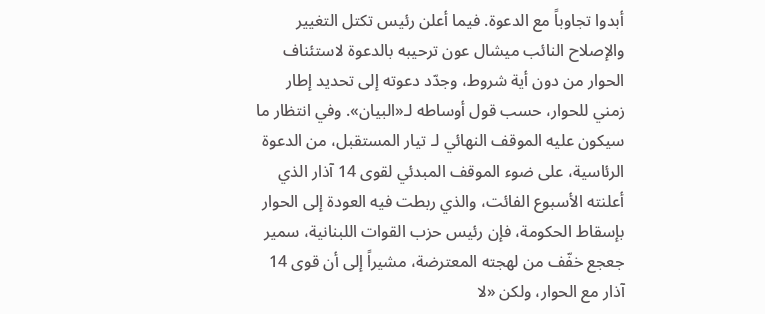أبدوا تجاوباً مع الدعوة. فيما أعلن رئيس تكتل التغيير والإصلاح النائب ميشال عون ترحيبه بالدعوة لاستئناف الحوار من دون أية شروط، وجدّد دعوته إلى تحديد إطار زمني للحوار، حسب قول أوساطه لـ«البيان». وفي انتظار ما سيكون عليه الموقف النهائي لـ تيار المستقبل، من الدعوة الرئاسية، على ضوء الموقف المبدئي لقوى 14 آذار الذي أعلنته الأسبوع الفائت، والذي ربطت فيه العودة إلى الحوار بإسقاط الحكومة، فإن رئيس حزب القوات اللبنانية، سمير جعجع خفّف من لهجته المعترضة، مشيراً إلى أن قوى 14 آذار مع الحوار، ولكن «لا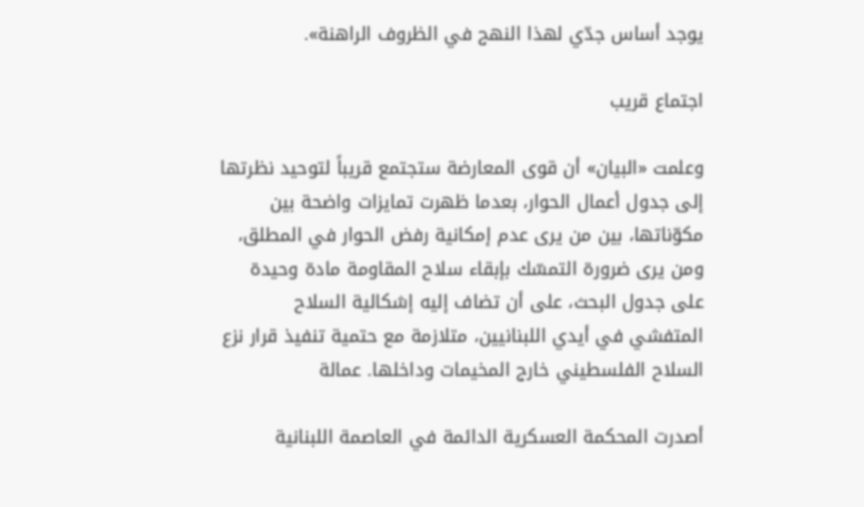يوجد أساس جدّي لهذا النهج في الظروف الراهنة».

اجتماع قريب

وعلمت «البيان» أن قوى المعارضة ستجتمع قريباً لتوحيد نظرتها إلى جدول أعمال الحوار، بعدما ظهرت تمايزات واضحة بين مكوّناتها، بين من يرى عدم إمكانية رفض الحوار في المطلق، ومن يرى ضرورة التمسّك بإبقاء سلاح المقاومة مادة وحيدة على جدول البحث، على أن تضاف إليه إشكالية السلاح المتفشي في أيدي اللبنانيين، متلازمة مع حتمية تنفيذ قرار نزع السلاح الفلسطيني خارج المخيمات وداخلها. عمالة

أصدرت المحكمة العسكرية الدائمة في العاصمة اللبنانية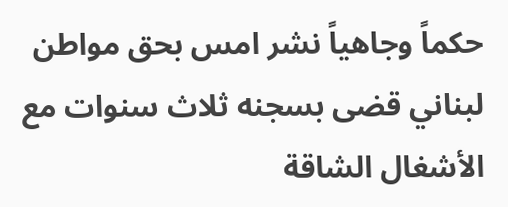حكماً وجاهياً نشر امس بحق مواطن لبناني قضى بسجنه ثلاث سنوات مع الأشغال الشاقة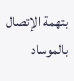بتهمة الإتصال بالموساد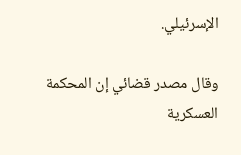الإسرئيلي.

وقال مصدر قضائي إن المحكمة العسكرية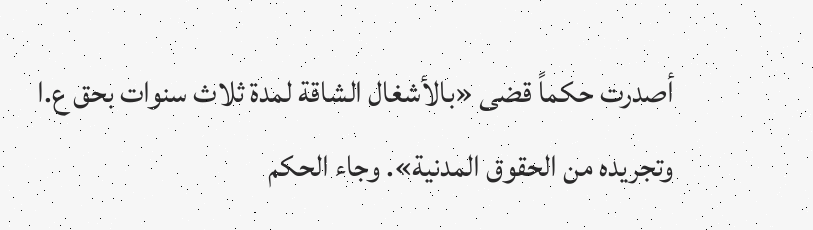أصدرت حكماً قضى «بالأشغال الشاقة لمدة ثلاث سنوات بحق ع.ا وتجريده من الحقوق المدنية». وجاء الحكم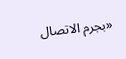«بجرم الاتصال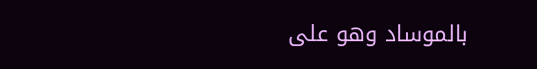بالموساد وهو على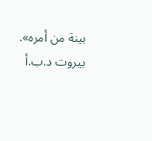بينة من أمره». بيروت د.ب.أ